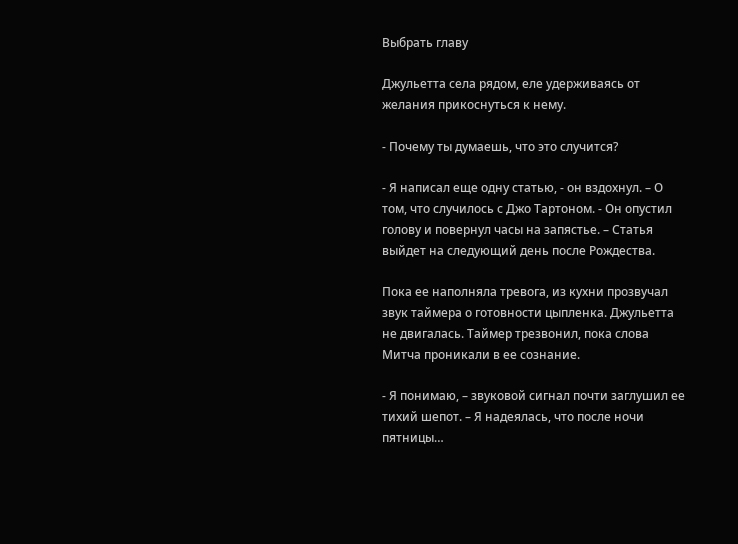Выбрать главу

Джульетта села рядом, еле удерживаясь от желания прикоснуться к нему.

- Почему ты думаешь, что это случится?

- Я написал еще одну статью, - он вздохнул. – О том, что случилось с Джо Тартоном. - Он опустил голову и повернул часы на запястье. – Статья выйдет на следующий день после Рождества.

Пока ее наполняла тревога, из кухни прозвучал звук таймера о готовности цыпленка. Джульетта не двигалась. Таймер трезвонил, пока слова Митча проникали в ее сознание.

- Я понимаю, – звуковой сигнал почти заглушил ее тихий шепот. – Я надеялась, что после ночи пятницы…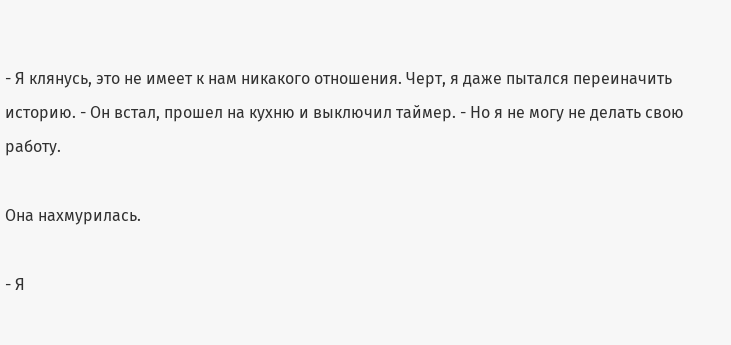- Я клянусь, это не имеет к нам никакого отношения. Черт, я даже пытался переиначить историю. - Он встал, прошел на кухню и выключил таймер. - Но я не могу не делать свою работу.

Она нахмурилась.

- Я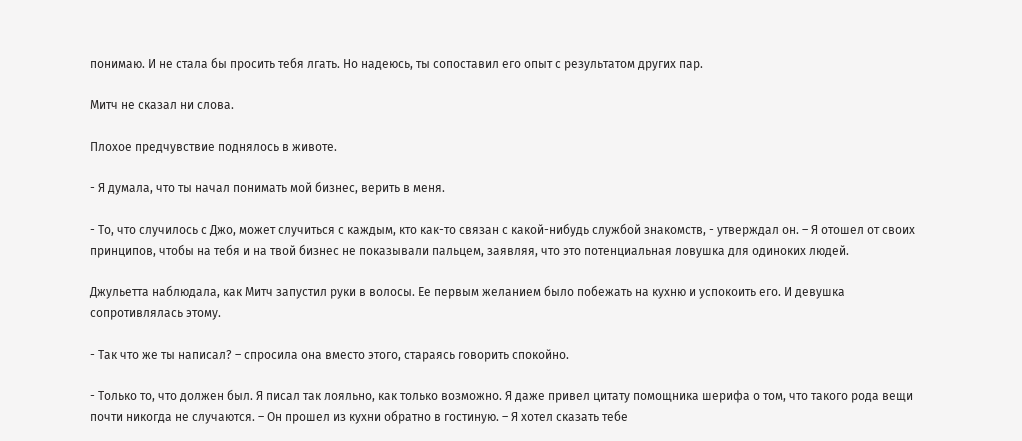понимаю. И не стала бы просить тебя лгать. Но надеюсь, ты сопоставил его опыт с результатом других пар.

Митч не сказал ни слова.

Плохое предчувствие поднялось в животе.

- Я думала, что ты начал понимать мой бизнес, верить в меня.

- То, что случилось с Джо, может случиться с каждым, кто как-то связан с какой-нибудь службой знакомств, - утверждал он. – Я отошел от своих принципов, чтобы на тебя и на твой бизнес не показывали пальцем, заявляя, что это потенциальная ловушка для одиноких людей.

Джульетта наблюдала, как Митч запустил руки в волосы. Ее первым желанием было побежать на кухню и успокоить его. И девушка сопротивлялась этому.

- Так что же ты написал? – спросила она вместо этого, стараясь говорить спокойно.

- Только то, что должен был. Я писал так лояльно, как только возможно. Я даже привел цитату помощника шерифа о том, что такого рода вещи почти никогда не случаются. – Он прошел из кухни обратно в гостиную. – Я хотел сказать тебе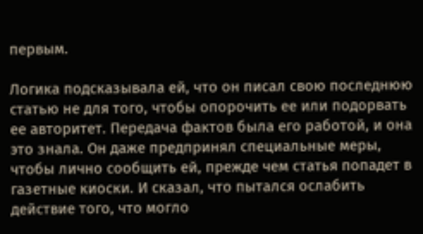первым.

Логика подсказывала ей, что он писал свою последнюю статью не для того, чтобы опорочить ее или подорвать ее авторитет. Передача фактов была его работой, и она это знала. Он даже предпринял специальные меры, чтобы лично сообщить ей, прежде чем статья попадет в газетные киоски. И сказал, что пытался ослабить действие того, что могло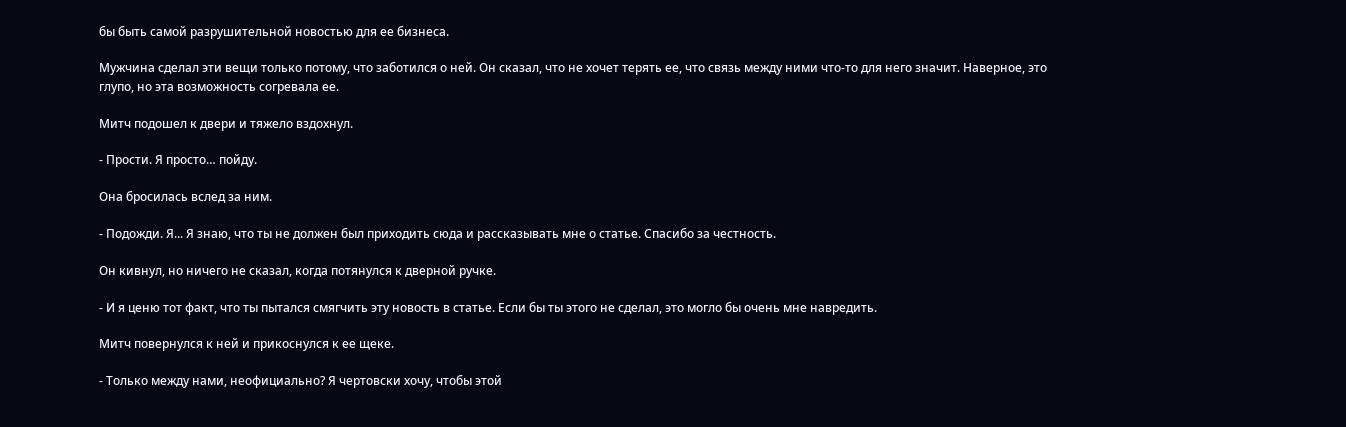бы быть самой разрушительной новостью для ее бизнеса.

Мужчина сделал эти вещи только потому, что заботился о ней. Он сказал, что не хочет терять ее, что связь между ними что-то для него значит. Наверное, это глупо, но эта возможность согревала ее.

Митч подошел к двери и тяжело вздохнул.

- Прости. Я просто… пойду.

Она бросилась вслед за ним.

- Подожди. Я... Я знаю, что ты не должен был приходить сюда и рассказывать мне о статье. Спасибо за честность.

Он кивнул, но ничего не сказал, когда потянулся к дверной ручке.

- И я ценю тот факт, что ты пытался смягчить эту новость в статье. Если бы ты этого не сделал, это могло бы очень мне навредить.

Митч повернулся к ней и прикоснулся к ее щеке.

- Только между нами, неофициально? Я чертовски хочу, чтобы этой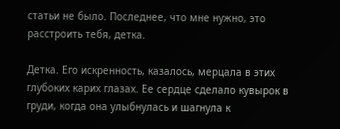статьи не было. Последнее, что мне нужно, это расстроить тебя, детка.

Детка. Его искренность, казалось, мерцала в этих глубоких карих глазах. Ее сердце сделало кувырок в груди, когда она улыбнулась и шагнула к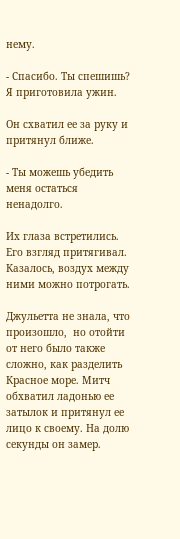нему.

- Спасибо. Ты спешишь? Я приготовила ужин.

Он схватил ее за руку и притянул ближе.

- Ты можешь убедить меня остаться ненадолго.

Их глаза встретились. Его взгляд притягивал. Казалось, воздух между ними можно потрогать.

Джульетта не знала, что произошло,  но отойти от него было также сложно, как разделить Красное море. Митч обхватил ладонью ее затылок и притянул ее лицо к своему. На долю секунды он замер.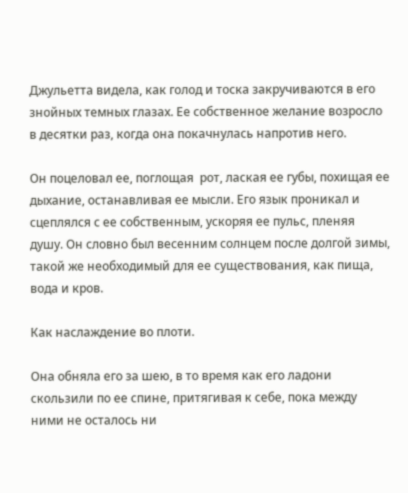Джульетта видела, как голод и тоска закручиваются в его знойных темных глазах. Ее собственное желание возросло в десятки раз, когда она покачнулась напротив него.

Он поцеловал ее, поглощая  рот, лаская ее губы, похищая ее дыхание, останавливая ее мысли. Его язык проникал и сцеплялся с ее собственным, ускоряя ее пульс, пленяя душу. Он словно был весенним солнцем после долгой зимы, такой же необходимый для ее существования, как пища, вода и кров.

Как наслаждение во плоти.

Она обняла его за шею, в то время как его ладони скользили по ее спине, притягивая к себе, пока между ними не осталось ни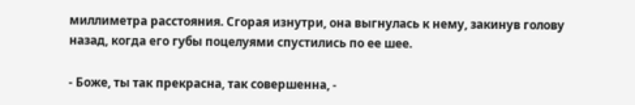миллиметра расстояния. Сгорая изнутри, она выгнулась к нему, закинув голову назад, когда его губы поцелуями спустились по ее шее.

- Боже, ты так прекрасна, так совершенна, -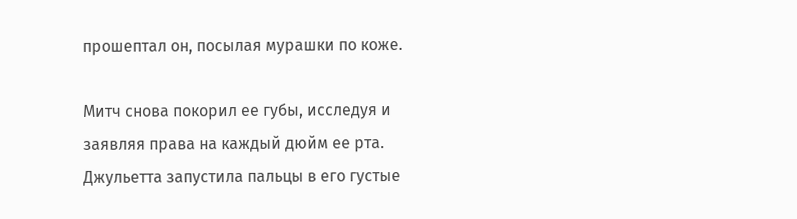прошептал он, посылая мурашки по коже.

Митч снова покорил ее губы, исследуя и заявляя права на каждый дюйм ее рта. Джульетта запустила пальцы в его густые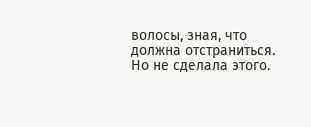волосы, зная, что должна отстраниться. Но не сделала этого.